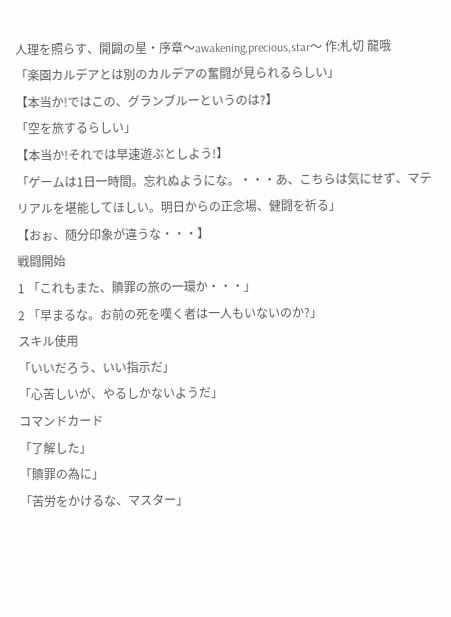人理を照らす、開闢の星・序章〜awakening,precious,star〜 作:札切 龍哦
「楽園カルデアとは別のカルデアの奮闘が見られるらしい」
【本当か!ではこの、グランブルーというのは?】
「空を旅するらしい」
【本当か!それでは早速遊ぶとしよう!】
「ゲームは1日一時間。忘れぬようにな。・・・あ、こちらは気にせず、マテリアルを堪能してほしい。明日からの正念場、健闘を祈る」
【おぉ、随分印象が違うな・・・】
戦闘開始
1 「これもまた、贖罪の旅の一環か・・・」
2 「早まるな。お前の死を嘆く者は一人もいないのか?」
スキル使用
「いいだろう、いい指示だ」
「心苦しいが、やるしかないようだ」
コマンドカード
「了解した」
「贖罪の為に」
「苦労をかけるな、マスター」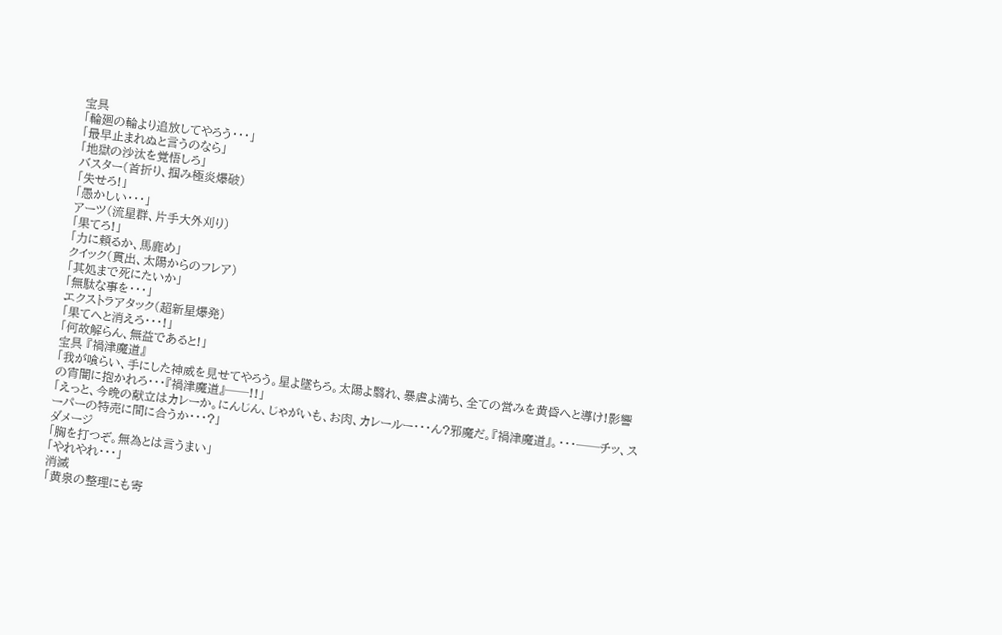宝具
「輪廻の輪より追放してやろう・・・」
「最早止まれぬと言うのなら」
「地獄の沙汰を覚悟しろ」
バスター(首折り、掴み極炎爆破)
「失せろ!」
「愚かしい・・・」
アーツ(流星群、片手大外刈り)
「果てろ!」
「力に頼るか、馬鹿め」
クイック(貫出、太陽からのフレア)
「其処まで死にたいか」
「無駄な事を・・・」
エクストラアタック(超新星爆発)
「果てへと消えろ・・・!」
「何故解らん、無益であると!」
宝具 『禍津魔道』
「我が喰らい、手にした神威を見せてやろう。星よ墜ちろ。太陽よ翳れ、暴虐よ満ち、全ての営みを黄昏へと導け!影響の宵闇に抱かれろ・・・『禍津魔道』──!!」
「えっと、今晩の献立はカレーか。にんじん、じゃがいも、お肉、カレールー・・・ん?邪魔だ。『禍津魔道』。・・・──チッ、スーパーの特売に間に合うか・・・?」
ダメージ
「胸を打つぞ。無為とは言うまい」
「やれやれ・・・」
消滅
「黄泉の整理にも寄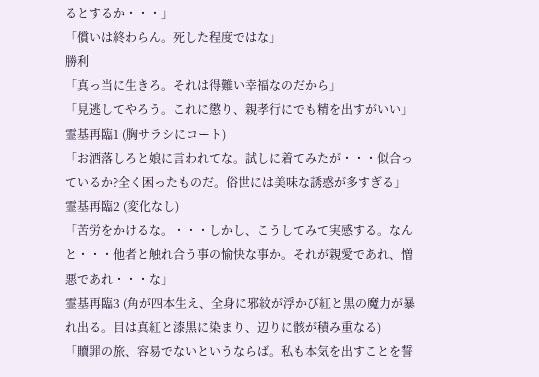るとするか・・・」
「償いは終わらん。死した程度ではな」
勝利
「真っ当に生きろ。それは得難い幸福なのだから」
「見逃してやろう。これに懲り、親孝行にでも精を出すがいい」
霊基再臨1 (胸サラシにコート)
「お洒落しろと娘に言われてな。試しに着てみたが・・・似合っているか?全く困ったものだ。俗世には美味な誘惑が多すぎる」
霊基再臨2 (変化なし)
「苦労をかけるな。・・・しかし、こうしてみて実感する。なんと・・・他者と触れ合う事の愉快な事か。それが親愛であれ、憎悪であれ・・・な」
霊基再臨3 (角が四本生え、全身に邪紋が浮かび紅と黒の魔力が暴れ出る。目は真紅と漆黒に染まり、辺りに骸が積み重なる)
「贖罪の旅、容易でないというならば。私も本気を出すことを誓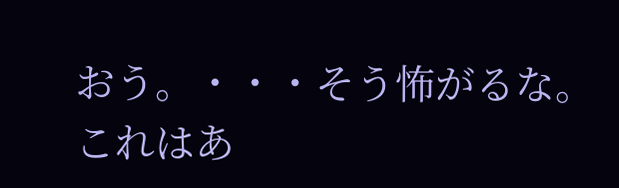おう。・・・そう怖がるな。これはあ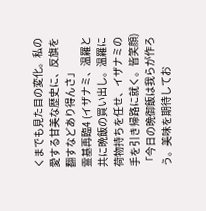くまでも見た目の変化。私の愛する甘美な歴史に、反旗を翻すなどあり得んさ」
霊基再臨4 (イザナミ、温羅と共に晩飯の買い出し。温羅に荷物持ちを任せ、イザナミの手を引き帰路に就く。皆笑顔)
「今日の晩御飯は我らが作ろう。美味を期待してお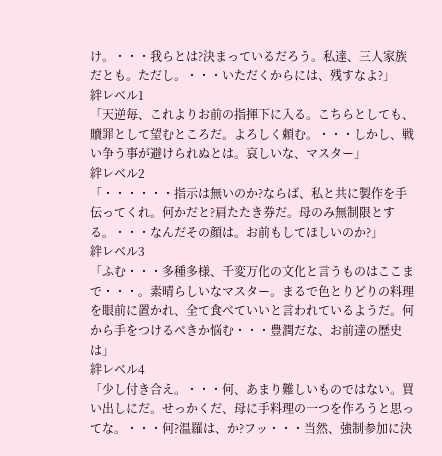け。・・・我らとは?決まっているだろう。私達、三人家族だとも。ただし。・・・いただくからには、残すなよ?」
絆レベル1
「天逆毎、これよりお前の指揮下に入る。こちらとしても、贖罪として望むところだ。よろしく頼む。・・・しかし、戦い争う事が避けられぬとは。哀しいな、マスター」
絆レベル2
「・・・・・・指示は無いのか?ならば、私と共に製作を手伝ってくれ。何かだと?肩たたき券だ。母のみ無制限とする。・・・なんだその顔は。お前もしてほしいのか?」
絆レベル3
「ふむ・・・多種多様、千変万化の文化と言うものはここまで・・・。素晴らしいなマスター。まるで色とりどりの料理を眼前に置かれ、全て食べていいと言われているようだ。何から手をつけるべきか悩む・・・豊潤だな、お前達の歴史は」
絆レベル4
「少し付き合え。・・・何、あまり難しいものではない。買い出しにだ。せっかくだ、母に手料理の一つを作ろうと思ってな。・・・何?温羅は、か?フッ・・・当然、強制参加に決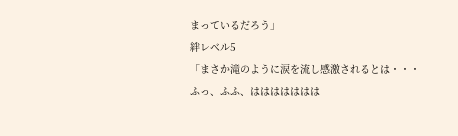まっているだろう」
絆レベル5
「まさか滝のように涙を流し感激されるとは・・・ふっ、ふふ、ははははははは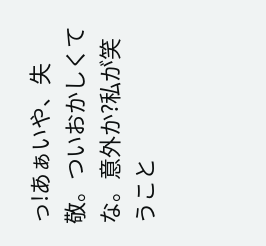っ!あぁいや、失敬。ついおかしくてな。意外か?私が笑うこと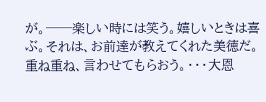が。──楽しい時には笑う。嬉しいときは喜ぶ。それは、お前達が教えてくれた美徳だ。重ね重ね、言わせてもらおう。・・・大恩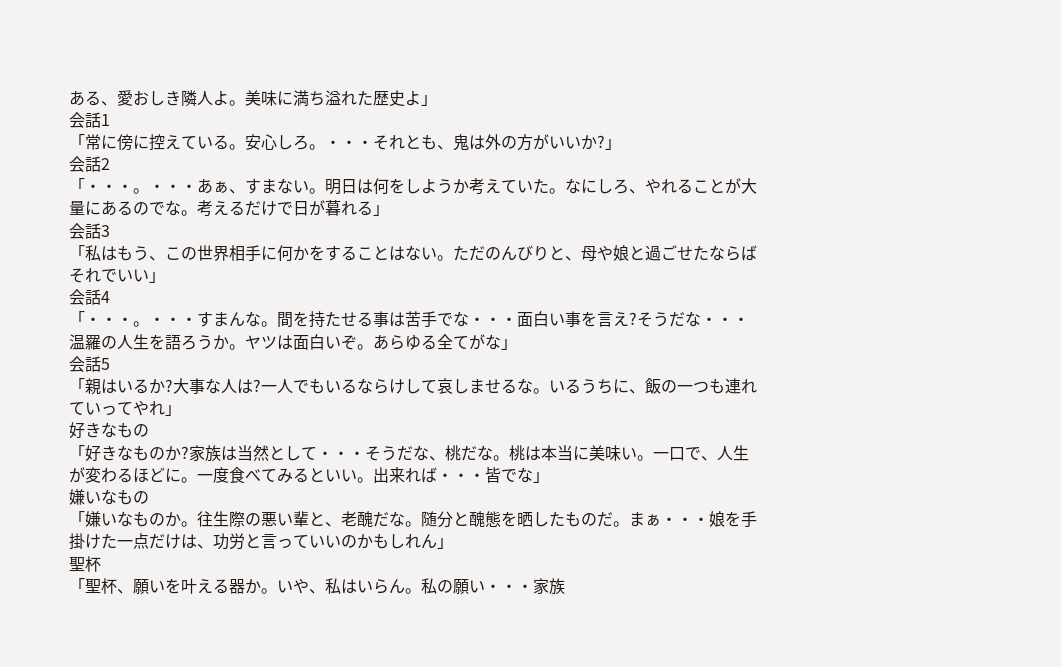ある、愛おしき隣人よ。美味に満ち溢れた歴史よ」
会話1
「常に傍に控えている。安心しろ。・・・それとも、鬼は外の方がいいか?」
会話2
「・・・。・・・あぁ、すまない。明日は何をしようか考えていた。なにしろ、やれることが大量にあるのでな。考えるだけで日が暮れる」
会話3
「私はもう、この世界相手に何かをすることはない。ただのんびりと、母や娘と過ごせたならばそれでいい」
会話4
「・・・。・・・すまんな。間を持たせる事は苦手でな・・・面白い事を言え?そうだな・・・温羅の人生を語ろうか。ヤツは面白いぞ。あらゆる全てがな」
会話5
「親はいるか?大事な人は?一人でもいるならけして哀しませるな。いるうちに、飯の一つも連れていってやれ」
好きなもの
「好きなものか?家族は当然として・・・そうだな、桃だな。桃は本当に美味い。一口で、人生が変わるほどに。一度食べてみるといい。出来れば・・・皆でな」
嫌いなもの
「嫌いなものか。往生際の悪い輩と、老醜だな。随分と醜態を晒したものだ。まぁ・・・娘を手掛けた一点だけは、功労と言っていいのかもしれん」
聖杯
「聖杯、願いを叶える器か。いや、私はいらん。私の願い・・・家族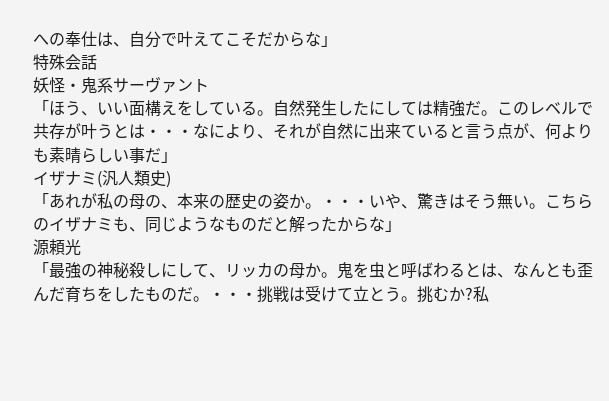への奉仕は、自分で叶えてこそだからな」
特殊会話
妖怪・鬼系サーヴァント
「ほう、いい面構えをしている。自然発生したにしては精強だ。このレベルで共存が叶うとは・・・なにより、それが自然に出来ていると言う点が、何よりも素晴らしい事だ」
イザナミ(汎人類史)
「あれが私の母の、本来の歴史の姿か。・・・いや、驚きはそう無い。こちらのイザナミも、同じようなものだと解ったからな」
源頼光
「最強の神秘殺しにして、リッカの母か。鬼を虫と呼ばわるとは、なんとも歪んだ育ちをしたものだ。・・・挑戦は受けて立とう。挑むか?私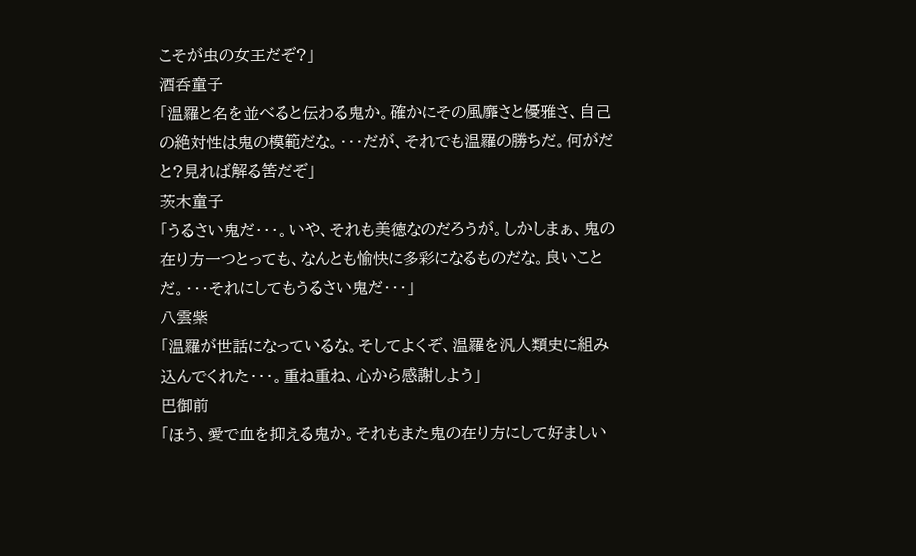こそが虫の女王だぞ?」
酒呑童子
「温羅と名を並べると伝わる鬼か。確かにその風靡さと優雅さ、自己の絶対性は鬼の模範だな。・・・だが、それでも温羅の勝ちだ。何がだと?見れば解る筈だぞ」
茨木童子
「うるさい鬼だ・・・。いや、それも美徳なのだろうが。しかしまぁ、鬼の在り方一つとっても、なんとも愉快に多彩になるものだな。良いことだ。・・・それにしてもうるさい鬼だ・・・」
八雲紫
「温羅が世話になっているな。そしてよくぞ、温羅を汎人類史に組み込んでくれた・・・。重ね重ね、心から感謝しよう」
巴御前
「ほう、愛で血を抑える鬼か。それもまた鬼の在り方にして好ましい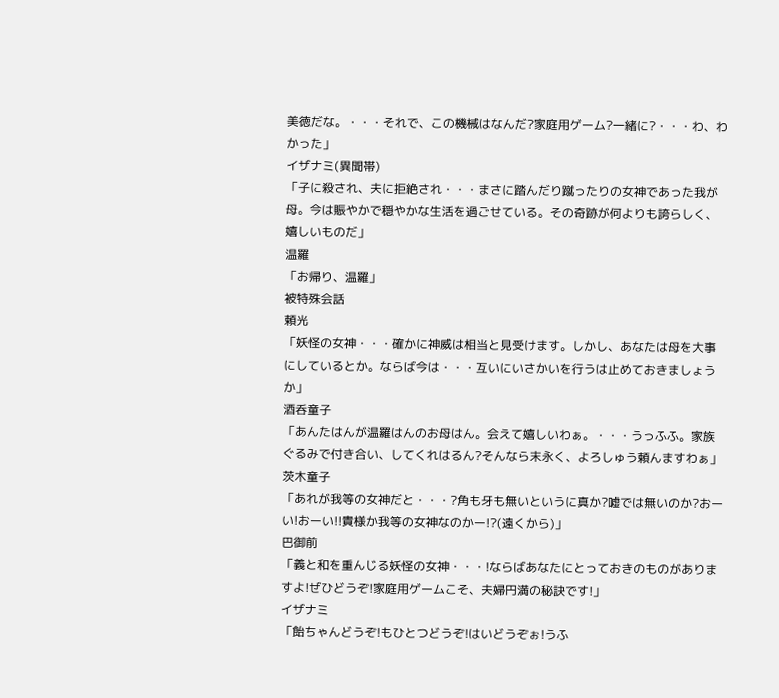美徳だな。・・・それで、この機械はなんだ?家庭用ゲーム?一緒に?・・・わ、わかった」
イザナミ(異聞帯)
「子に殺され、夫に拒絶され・・・まさに踏んだり蹴ったりの女神であった我が母。今は賑やかで穏やかな生活を過ごせている。その奇跡が何よりも誇らしく、嬉しいものだ」
温羅
「お帰り、温羅」
被特殊会話
頼光
「妖怪の女神・・・確かに神威は相当と見受けます。しかし、あなたは母を大事にしているとか。ならば今は・・・互いにいさかいを行うは止めておきましょうか」
酒呑童子
「あんたはんが温羅はんのお母はん。会えて嬉しいわぁ。・・・うっふふ。家族ぐるみで付き合い、してくれはるん?そんなら末永く、よろしゅう頼んますわぁ」
茨木童子
「あれが我等の女神だと・・・?角も牙も無いというに真か?嘘では無いのか?おーい!おーい!!貴様か我等の女神なのかー!?(遠くから)」
巴御前
「義と和を重んじる妖怪の女神・・・!ならばあなたにとっておきのものがありますよ!ぜひどうぞ!家庭用ゲームこそ、夫婦円満の秘訣です!」
イザナミ
「飴ちゃんどうぞ!もひとつどうぞ!はいどうぞぉ!うふ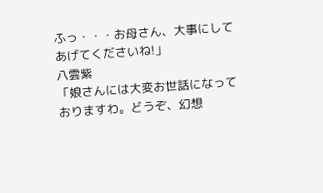ふっ・・・お母さん、大事にしてあげてくださいね!」
八雲紫
「娘さんには大変お世話になっておりますわ。どうぞ、幻想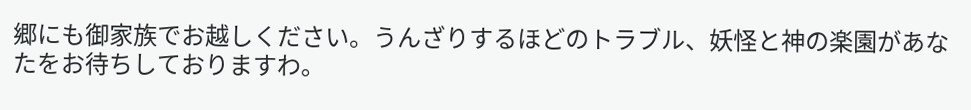郷にも御家族でお越しください。うんざりするほどのトラブル、妖怪と神の楽園があなたをお待ちしておりますわ。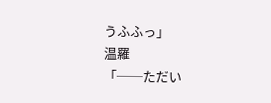うふふっ」
温羅
「──ただい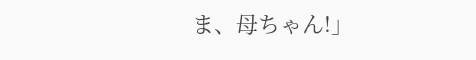ま、母ちゃん!」